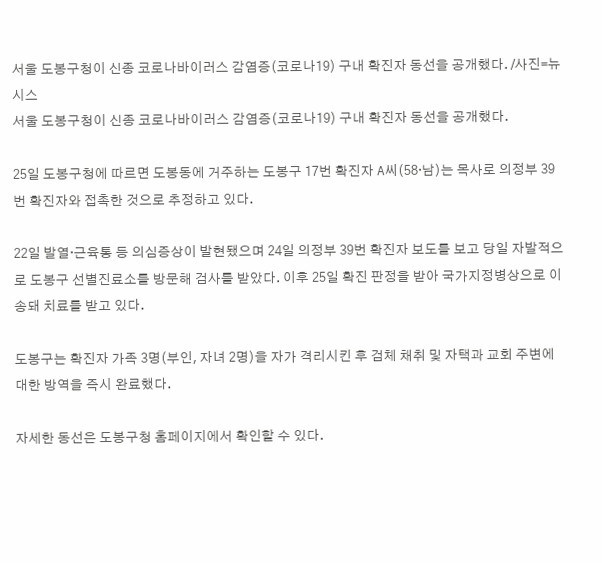서울 도봉구청이 신종 코로나바이러스 감염증(코로나19) 구내 확진자 동선을 공개했다. /사진=뉴시스
서울 도봉구청이 신종 코로나바이러스 감염증(코로나19) 구내 확진자 동선을 공개했다.

25일 도봉구청에 따르면 도봉동에 거주하는 도봉구 17번 확진자 A씨(58·남)는 목사로 의정부 39번 확진자와 접촉한 것으로 추정하고 있다.

22일 발열·근육통 등 의심증상이 발현됐으며 24일 의정부 39번 확진자 보도를 보고 당일 자발적으로 도봉구 선별진료소를 방문해 검사를 받았다. 이후 25일 확진 판정을 받아 국가지정병상으로 이송돼 치료를 받고 있다.

도봉구는 확진자 가족 3명(부인, 자녀 2명)을 자가 격리시킨 후 검체 채취 및 자택과 교회 주변에 대한 방역을 즉시 완료했다.

자세한 동선은 도봉구청 홈페이지에서 확인할 수 있다.